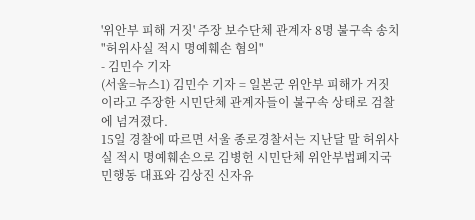'위안부 피해 거짓' 주장 보수단체 관계자 8명 불구속 송치
"허위사실 적시 명예훼손 혐의"
- 김민수 기자
(서울=뉴스1) 김민수 기자 = 일본군 위안부 피해가 거짓이라고 주장한 시민단체 관계자들이 불구속 상태로 검찰에 넘겨졌다.
15일 경찰에 따르면 서울 종로경찰서는 지난달 말 허위사실 적시 명예훼손으로 김병헌 시민단체 위안부법폐지국민행동 대표와 김상진 신자유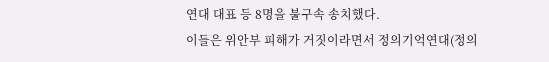연대 대표 등 8명을 불구속 송치했다.
이들은 위안부 피해가 거짓이라면서 정의기억연대(정의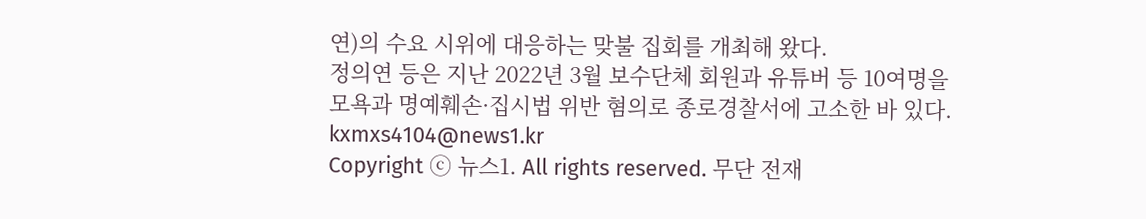연)의 수요 시위에 대응하는 맞불 집회를 개최해 왔다.
정의연 등은 지난 2022년 3월 보수단체 회원과 유튜버 등 10여명을 모욕과 명예훼손·집시법 위반 혐의로 종로경찰서에 고소한 바 있다.
kxmxs4104@news1.kr
Copyright ⓒ 뉴스1. All rights reserved. 무단 전재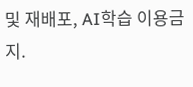및 재배포, AI학습 이용금지.